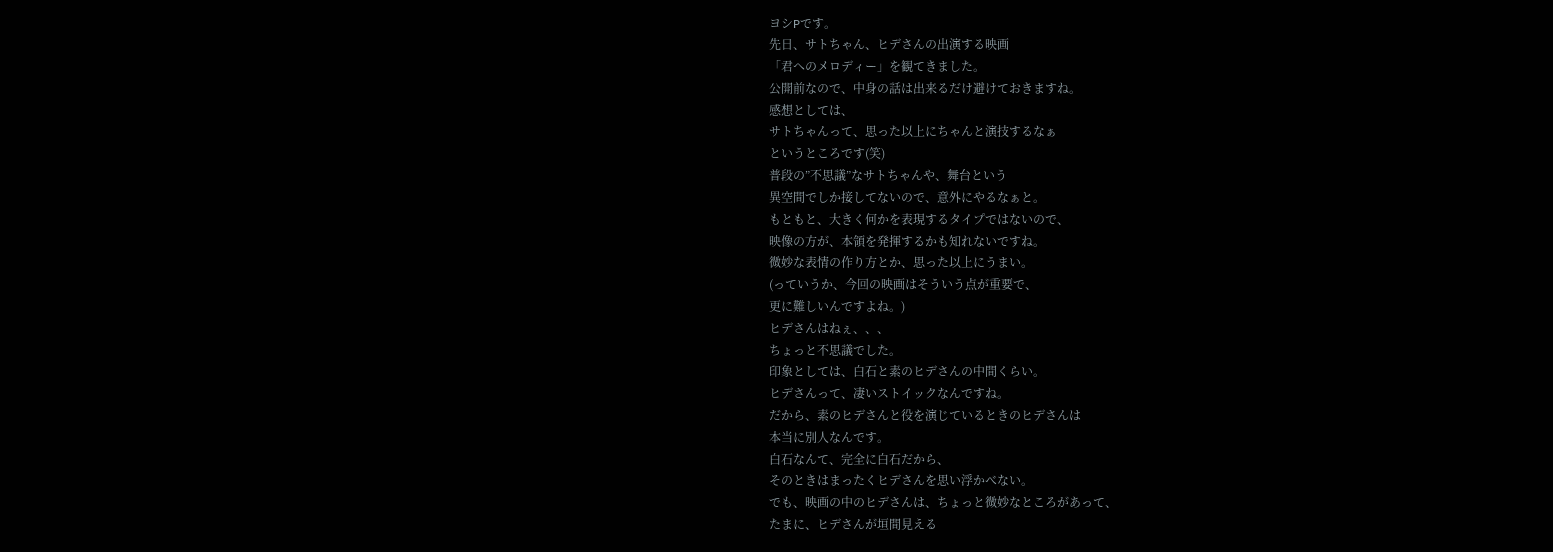ヨシPです。
先日、サトちゃん、ヒデさんの出演する映画
「君へのメロディー」を観てきました。
公開前なので、中身の話は出来るだけ避けておきますね。
感想としては、
サトちゃんって、思った以上にちゃんと演技するなぁ
というところです(笑)
普段の”不思議”なサトちゃんや、舞台という
異空間でしか接してないので、意外にやるなぁと。
もともと、大きく何かを表現するタイプではないので、
映像の方が、本領を発揮するかも知れないですね。
微妙な表情の作り方とか、思った以上にうまい。
(っていうか、今回の映画はそういう点が重要で、
更に難しいんですよね。)
ヒデさんはねぇ、、、
ちょっと不思議でした。
印象としては、白石と素のヒデさんの中間くらい。
ヒデさんって、凄いストイックなんですね。
だから、素のヒデさんと役を演じているときのヒデさんは
本当に別人なんです。
白石なんて、完全に白石だから、
そのときはまったくヒデさんを思い浮かべない。
でも、映画の中のヒデさんは、ちょっと微妙なところがあって、
たまに、ヒデさんが垣間見える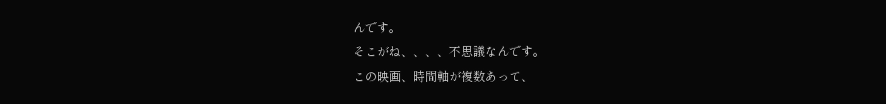んです。
そこがね、、、、不思議なんです。
この映画、時間軸が複数あって、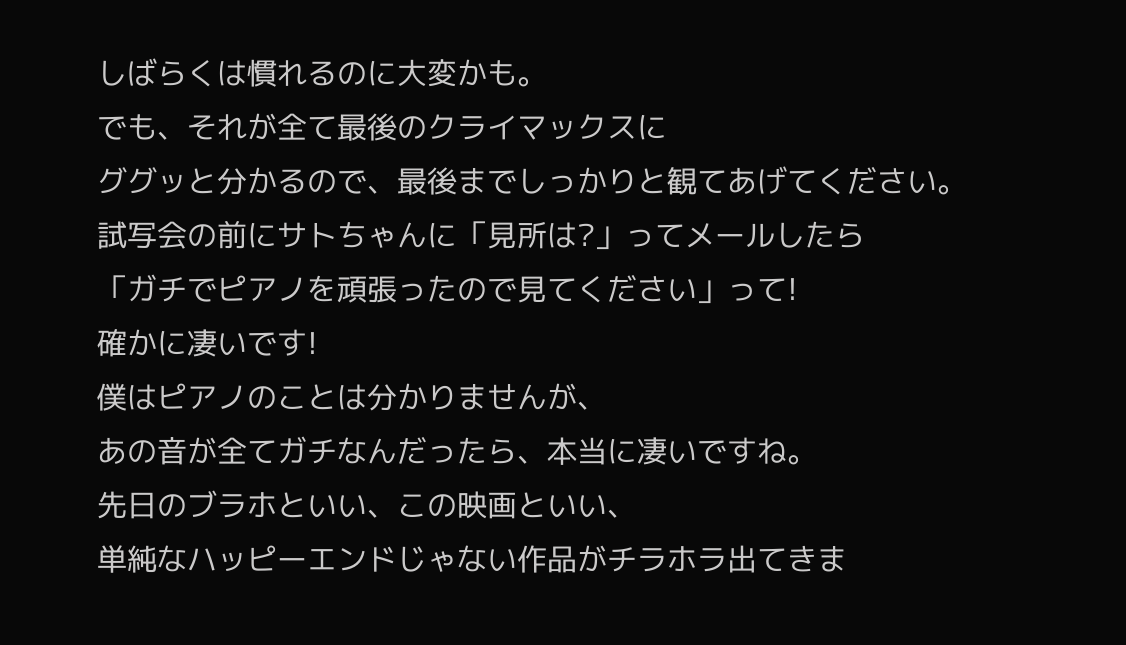しばらくは慣れるのに大変かも。
でも、それが全て最後のクライマックスに
ググッと分かるので、最後までしっかりと観てあげてください。
試写会の前にサトちゃんに「見所は?」ってメールしたら
「ガチでピアノを頑張ったので見てください」って!
確かに凄いです!
僕はピアノのことは分かりませんが、
あの音が全てガチなんだったら、本当に凄いですね。
先日のブラホといい、この映画といい、
単純なハッピーエンドじゃない作品がチラホラ出てきま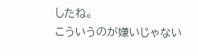したね。
こういうのが嫌いじゃない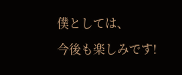僕としては、
今後も楽しみです!